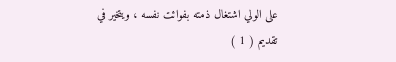على الولي اشتغال ذمته بفوائت نفسه ، ويتخير في تقديم ( 1 )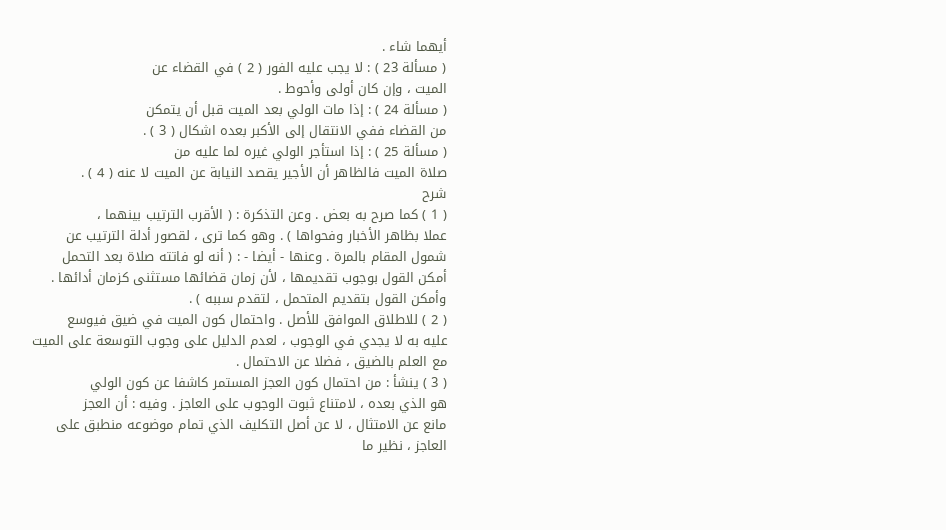أيهما شاء .
( مسألة 23 ) : لا يجب عليه الفور ( 2 ) في القضاء عن
الميت ، وإن كان أولى وأحوط .
( مسألة 24 ) : إذا مات الولي بعد الميت قبل أن يتمكن
من القضاء ففي الانتقال إلى الأكبر بعده اشكال ( 3 ) .
( مسألة 25 ) : إذا استأجر الولي غيره لما عليه من
صلاة الميت فالظاهر أن الأجير يقصد النيابة عن الميت لا عنه ( 4 ) .
شرح
( 1 ) كما صرح به بعض . وعن التذكرة : ( الأقرب الترتيب بينهما ،
عملا بظاهر الأخبار وفحواها ) . وهو كما ترى ، لقصور أدلة الترتيب عن
شمول المقام بالمرة . وعنها - أيضا - : ( أنه لو فاتته صلاة بعد التحمل
أمكن القول بوجوب تقديمها ، لأن زمان قضائها مستثنى كزمان أدائها .
وأمكن القول بتقديم المتحمل ، لتقدم سببه ) .
( 2 ) للاطلاق الموافق للأصل . واحتمال كون الميت في ضيق فيوسع
عليه به لا يجدي في الوجوب ، لعدم الدليل على وجوب التوسعة على الميت
مع العلم بالضيق ، فضلا عن الاحتمال .
( 3 ) ينشأ : من احتمال كون العجز المستمر كاشفا عن كون الولي
هو الذي بعده ، لامتناع ثبوت الوجوب على العاجز . وفيه : أن العجز
مانع عن الامتثال ، لا عن أصل التكليف الذي تمام موضوعه منطبق على
العاجز ، نظير ما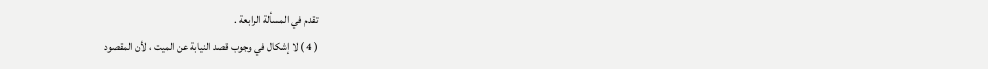تقدم في المسألة الرابعة .
( 4 ) لا إشكال في وجوب قصد النيابة عن الميت ، لأن المقصود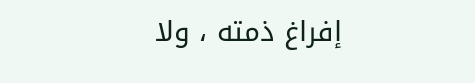إفراغ ذمته ، ولا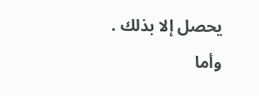يحصل إلا بذلك . وأما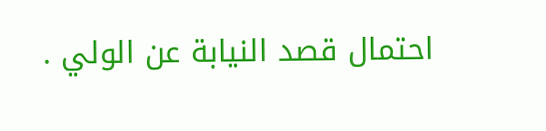احتمال قصد النيابة عن الولي .